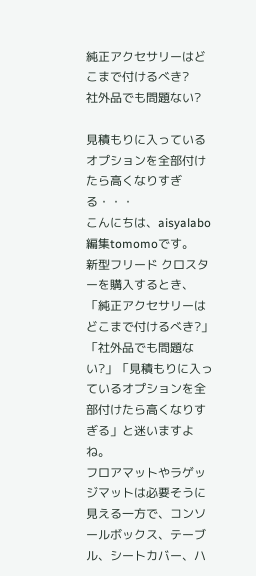純正アクセサリーはどこまで付けるべき?
社外品でも問題ない?

見積もりに入っているオプションを全部付けたら高くなりすぎる・・・
こんにちは、aisyalabo編集tomomoです。
新型フリード クロスターを購入するとき、「純正アクセサリーはどこまで付けるべき?」「社外品でも問題ない?」「見積もりに入っているオプションを全部付けたら高くなりすぎる」と迷いますよね。
フロアマットやラゲッジマットは必要そうに見える一方で、コンソールボックス、テーブル、シートカバー、ハ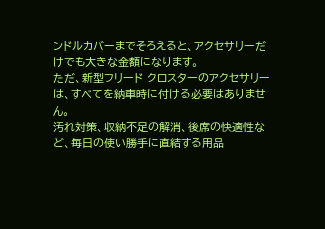ンドルカバーまでそろえると、アクセサリーだけでも大きな金額になります。
ただ、新型フリード クロスターのアクセサリーは、すべてを納車時に付ける必要はありません。
汚れ対策、収納不足の解消、後席の快適性など、毎日の使い勝手に直結する用品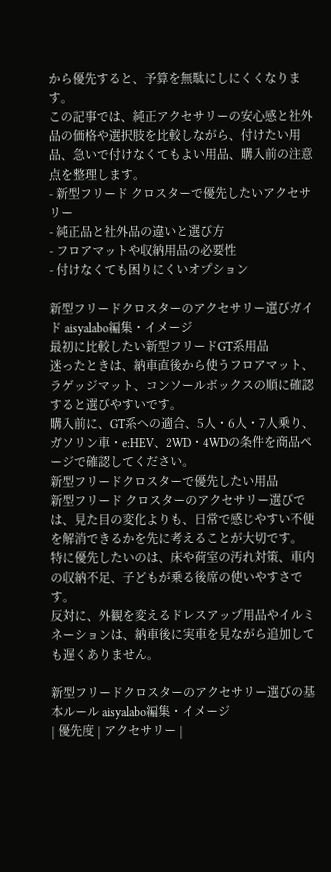から優先すると、予算を無駄にしにくくなります。
この記事では、純正アクセサリーの安心感と社外品の価格や選択肢を比較しながら、付けたい用品、急いで付けなくてもよい用品、購入前の注意点を整理します。
- 新型フリード クロスターで優先したいアクセサリー
- 純正品と社外品の違いと選び方
- フロアマットや収納用品の必要性
- 付けなくても困りにくいオプション

新型フリードクロスターのアクセサリー選びガイド aisyalabo編集・イメージ
最初に比較したい新型フリードGT系用品
迷ったときは、納車直後から使うフロアマット、ラゲッジマット、コンソールボックスの順に確認すると選びやすいです。
購入前に、GT系への適合、5人・6人・7人乗り、ガソリン車・e:HEV、2WD・4WDの条件を商品ページで確認してください。
新型フリードクロスターで優先したい用品
新型フリード クロスターのアクセサリー選びでは、見た目の変化よりも、日常で感じやすい不便を解消できるかを先に考えることが大切です。
特に優先したいのは、床や荷室の汚れ対策、車内の収納不足、子どもが乗る後席の使いやすさです。
反対に、外観を変えるドレスアップ用品やイルミネーションは、納車後に実車を見ながら追加しても遅くありません。

新型フリードクロスターのアクセサリー選びの基本ルール aisyalabo編集・イメージ
| 優先度 | アクセサリー |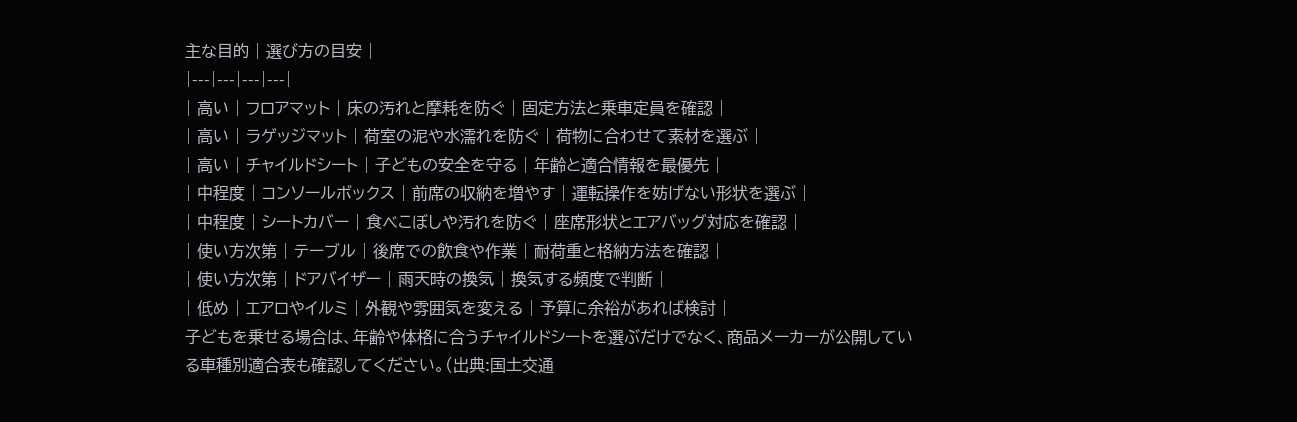主な目的 | 選び方の目安 |
|---|---|---|---|
| 高い | フロアマット | 床の汚れと摩耗を防ぐ | 固定方法と乗車定員を確認 |
| 高い | ラゲッジマット | 荷室の泥や水濡れを防ぐ | 荷物に合わせて素材を選ぶ |
| 高い | チャイルドシート | 子どもの安全を守る | 年齢と適合情報を最優先 |
| 中程度 | コンソールボックス | 前席の収納を増やす | 運転操作を妨げない形状を選ぶ |
| 中程度 | シートカバー | 食べこぼしや汚れを防ぐ | 座席形状とエアバッグ対応を確認 |
| 使い方次第 | テーブル | 後席での飲食や作業 | 耐荷重と格納方法を確認 |
| 使い方次第 | ドアバイザー | 雨天時の換気 | 換気する頻度で判断 |
| 低め | エアロやイルミ | 外観や雰囲気を変える | 予算に余裕があれば検討 |
子どもを乗せる場合は、年齢や体格に合うチャイルドシートを選ぶだけでなく、商品メーカーが公開している車種別適合表も確認してください。(出典:国土交通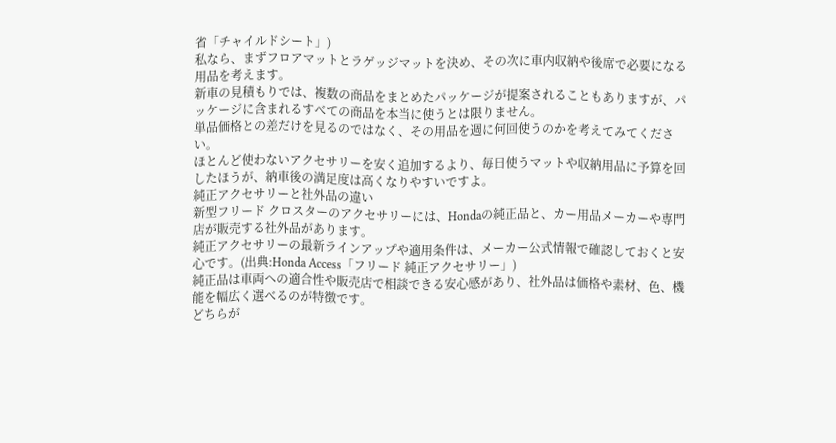省「チャイルドシート」)
私なら、まずフロアマットとラゲッジマットを決め、その次に車内収納や後席で必要になる用品を考えます。
新車の見積もりでは、複数の商品をまとめたパッケージが提案されることもありますが、パッケージに含まれるすべての商品を本当に使うとは限りません。
単品価格との差だけを見るのではなく、その用品を週に何回使うのかを考えてみてください。
ほとんど使わないアクセサリーを安く追加するより、毎日使うマットや収納用品に予算を回したほうが、納車後の満足度は高くなりやすいですよ。
純正アクセサリーと社外品の違い
新型フリード クロスターのアクセサリーには、Hondaの純正品と、カー用品メーカーや専門店が販売する社外品があります。
純正アクセサリーの最新ラインアップや適用条件は、メーカー公式情報で確認しておくと安心です。(出典:Honda Access「フリード 純正アクセサリー」)
純正品は車両への適合性や販売店で相談できる安心感があり、社外品は価格や素材、色、機能を幅広く選べるのが特徴です。
どちらが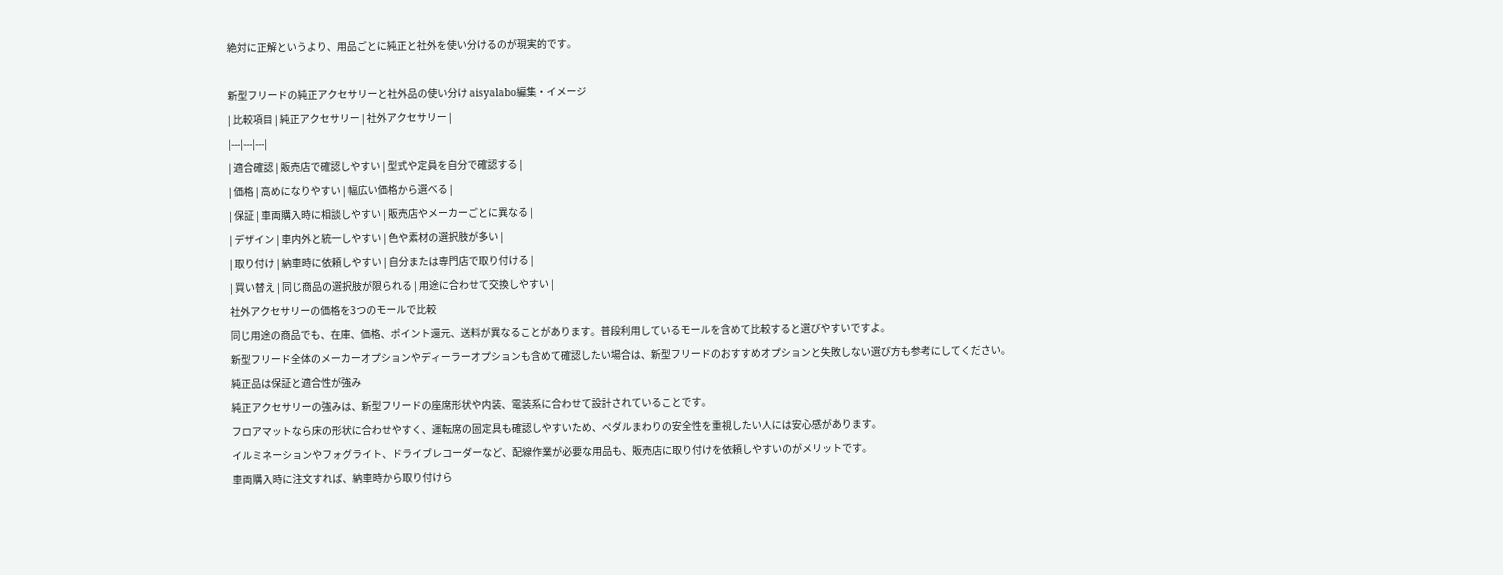絶対に正解というより、用品ごとに純正と社外を使い分けるのが現実的です。

新型フリードの純正アクセサリーと社外品の使い分け aisyalabo編集・イメージ
| 比較項目 | 純正アクセサリー | 社外アクセサリー |
|---|---|---|
| 適合確認 | 販売店で確認しやすい | 型式や定員を自分で確認する |
| 価格 | 高めになりやすい | 幅広い価格から選べる |
| 保証 | 車両購入時に相談しやすい | 販売店やメーカーごとに異なる |
| デザイン | 車内外と統一しやすい | 色や素材の選択肢が多い |
| 取り付け | 納車時に依頼しやすい | 自分または専門店で取り付ける |
| 買い替え | 同じ商品の選択肢が限られる | 用途に合わせて交換しやすい |
社外アクセサリーの価格を3つのモールで比較
同じ用途の商品でも、在庫、価格、ポイント還元、送料が異なることがあります。普段利用しているモールを含めて比較すると選びやすいですよ。
新型フリード全体のメーカーオプションやディーラーオプションも含めて確認したい場合は、新型フリードのおすすめオプションと失敗しない選び方も参考にしてください。
純正品は保証と適合性が強み
純正アクセサリーの強みは、新型フリードの座席形状や内装、電装系に合わせて設計されていることです。
フロアマットなら床の形状に合わせやすく、運転席の固定具も確認しやすいため、ペダルまわりの安全性を重視したい人には安心感があります。
イルミネーションやフォグライト、ドライブレコーダーなど、配線作業が必要な用品も、販売店に取り付けを依頼しやすいのがメリットです。
車両購入時に注文すれば、納車時から取り付けら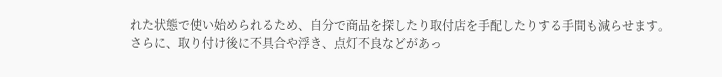れた状態で使い始められるため、自分で商品を探したり取付店を手配したりする手間も減らせます。
さらに、取り付け後に不具合や浮き、点灯不良などがあっ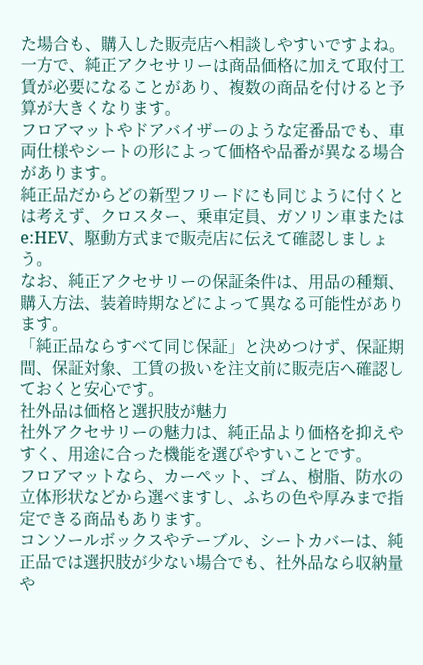た場合も、購入した販売店へ相談しやすいですよね。
一方で、純正アクセサリーは商品価格に加えて取付工賃が必要になることがあり、複数の商品を付けると予算が大きくなります。
フロアマットやドアバイザーのような定番品でも、車両仕様やシートの形によって価格や品番が異なる場合があります。
純正品だからどの新型フリードにも同じように付くとは考えず、クロスター、乗車定員、ガソリン車またはe:HEV、駆動方式まで販売店に伝えて確認しましょう。
なお、純正アクセサリーの保証条件は、用品の種類、購入方法、装着時期などによって異なる可能性があります。
「純正品ならすべて同じ保証」と決めつけず、保証期間、保証対象、工賃の扱いを注文前に販売店へ確認しておくと安心です。
社外品は価格と選択肢が魅力
社外アクセサリーの魅力は、純正品より価格を抑えやすく、用途に合った機能を選びやすいことです。
フロアマットなら、カーペット、ゴム、樹脂、防水の立体形状などから選べますし、ふちの色や厚みまで指定できる商品もあります。
コンソールボックスやテーブル、シートカバーは、純正品では選択肢が少ない場合でも、社外品なら収納量や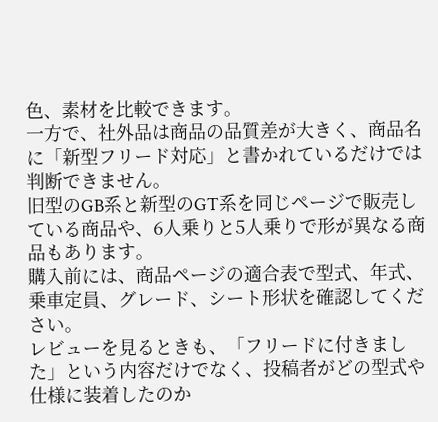色、素材を比較できます。
一方で、社外品は商品の品質差が大きく、商品名に「新型フリード対応」と書かれているだけでは判断できません。
旧型のGB系と新型のGT系を同じページで販売している商品や、6人乗りと5人乗りで形が異なる商品もあります。
購入前には、商品ページの適合表で型式、年式、乗車定員、グレード、シート形状を確認してください。
レビューを見るときも、「フリードに付きました」という内容だけでなく、投稿者がどの型式や仕様に装着したのか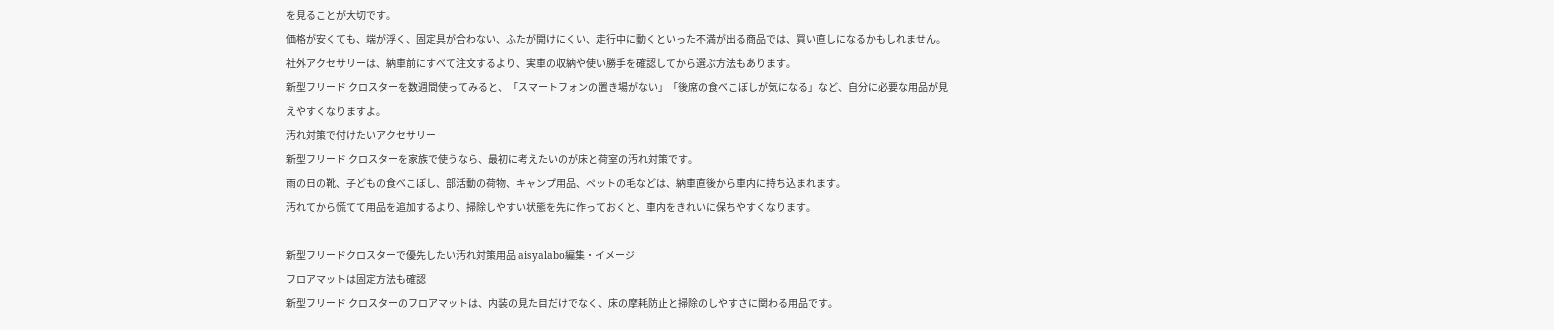を見ることが大切です。
価格が安くても、端が浮く、固定具が合わない、ふたが開けにくい、走行中に動くといった不満が出る商品では、買い直しになるかもしれません。
社外アクセサリーは、納車前にすべて注文するより、実車の収納や使い勝手を確認してから選ぶ方法もあります。
新型フリード クロスターを数週間使ってみると、「スマートフォンの置き場がない」「後席の食べこぼしが気になる」など、自分に必要な用品が見えやすくなりますよ。
汚れ対策で付けたいアクセサリー
新型フリード クロスターを家族で使うなら、最初に考えたいのが床と荷室の汚れ対策です。
雨の日の靴、子どもの食べこぼし、部活動の荷物、キャンプ用品、ペットの毛などは、納車直後から車内に持ち込まれます。
汚れてから慌てて用品を追加するより、掃除しやすい状態を先に作っておくと、車内をきれいに保ちやすくなります。

新型フリードクロスターで優先したい汚れ対策用品 aisyalabo編集・イメージ
フロアマットは固定方法も確認
新型フリード クロスターのフロアマットは、内装の見た目だけでなく、床の摩耗防止と掃除のしやすさに関わる用品です。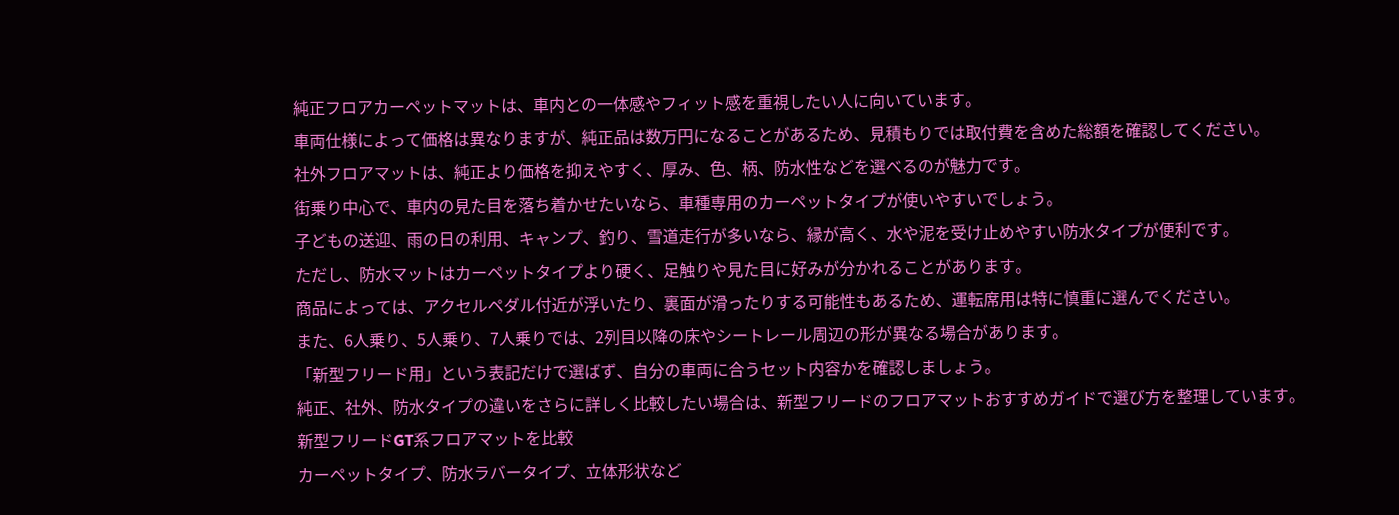純正フロアカーペットマットは、車内との一体感やフィット感を重視したい人に向いています。
車両仕様によって価格は異なりますが、純正品は数万円になることがあるため、見積もりでは取付費を含めた総額を確認してください。
社外フロアマットは、純正より価格を抑えやすく、厚み、色、柄、防水性などを選べるのが魅力です。
街乗り中心で、車内の見た目を落ち着かせたいなら、車種専用のカーペットタイプが使いやすいでしょう。
子どもの送迎、雨の日の利用、キャンプ、釣り、雪道走行が多いなら、縁が高く、水や泥を受け止めやすい防水タイプが便利です。
ただし、防水マットはカーペットタイプより硬く、足触りや見た目に好みが分かれることがあります。
商品によっては、アクセルペダル付近が浮いたり、裏面が滑ったりする可能性もあるため、運転席用は特に慎重に選んでください。
また、6人乗り、5人乗り、7人乗りでは、2列目以降の床やシートレール周辺の形が異なる場合があります。
「新型フリード用」という表記だけで選ばず、自分の車両に合うセット内容かを確認しましょう。
純正、社外、防水タイプの違いをさらに詳しく比較したい場合は、新型フリードのフロアマットおすすめガイドで選び方を整理しています。
新型フリードGT系フロアマットを比較
カーペットタイプ、防水ラバータイプ、立体形状など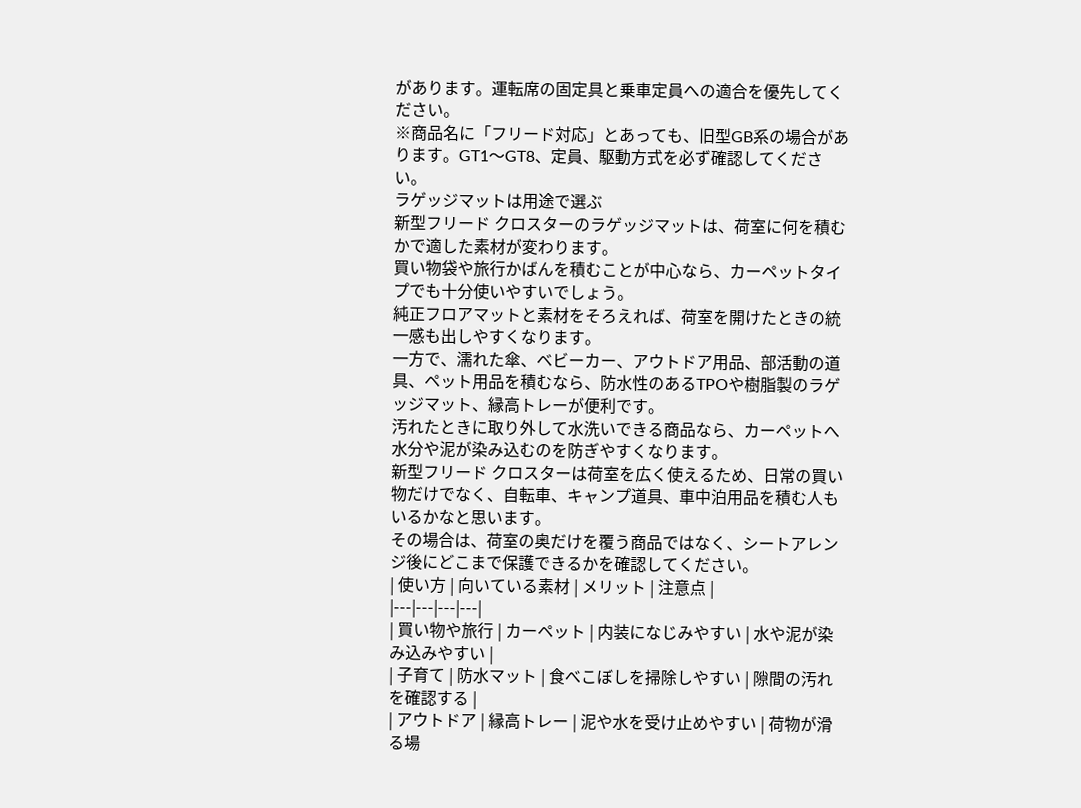があります。運転席の固定具と乗車定員への適合を優先してください。
※商品名に「フリード対応」とあっても、旧型GB系の場合があります。GT1〜GT8、定員、駆動方式を必ず確認してください。
ラゲッジマットは用途で選ぶ
新型フリード クロスターのラゲッジマットは、荷室に何を積むかで適した素材が変わります。
買い物袋や旅行かばんを積むことが中心なら、カーペットタイプでも十分使いやすいでしょう。
純正フロアマットと素材をそろえれば、荷室を開けたときの統一感も出しやすくなります。
一方で、濡れた傘、ベビーカー、アウトドア用品、部活動の道具、ペット用品を積むなら、防水性のあるTPOや樹脂製のラゲッジマット、縁高トレーが便利です。
汚れたときに取り外して水洗いできる商品なら、カーペットへ水分や泥が染み込むのを防ぎやすくなります。
新型フリード クロスターは荷室を広く使えるため、日常の買い物だけでなく、自転車、キャンプ道具、車中泊用品を積む人もいるかなと思います。
その場合は、荷室の奥だけを覆う商品ではなく、シートアレンジ後にどこまで保護できるかを確認してください。
| 使い方 | 向いている素材 | メリット | 注意点 |
|---|---|---|---|
| 買い物や旅行 | カーペット | 内装になじみやすい | 水や泥が染み込みやすい |
| 子育て | 防水マット | 食べこぼしを掃除しやすい | 隙間の汚れを確認する |
| アウトドア | 縁高トレー | 泥や水を受け止めやすい | 荷物が滑る場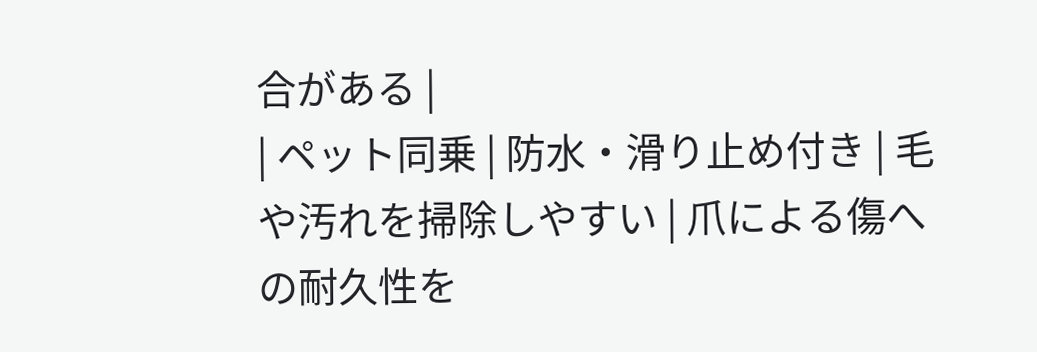合がある |
| ペット同乗 | 防水・滑り止め付き | 毛や汚れを掃除しやすい | 爪による傷への耐久性を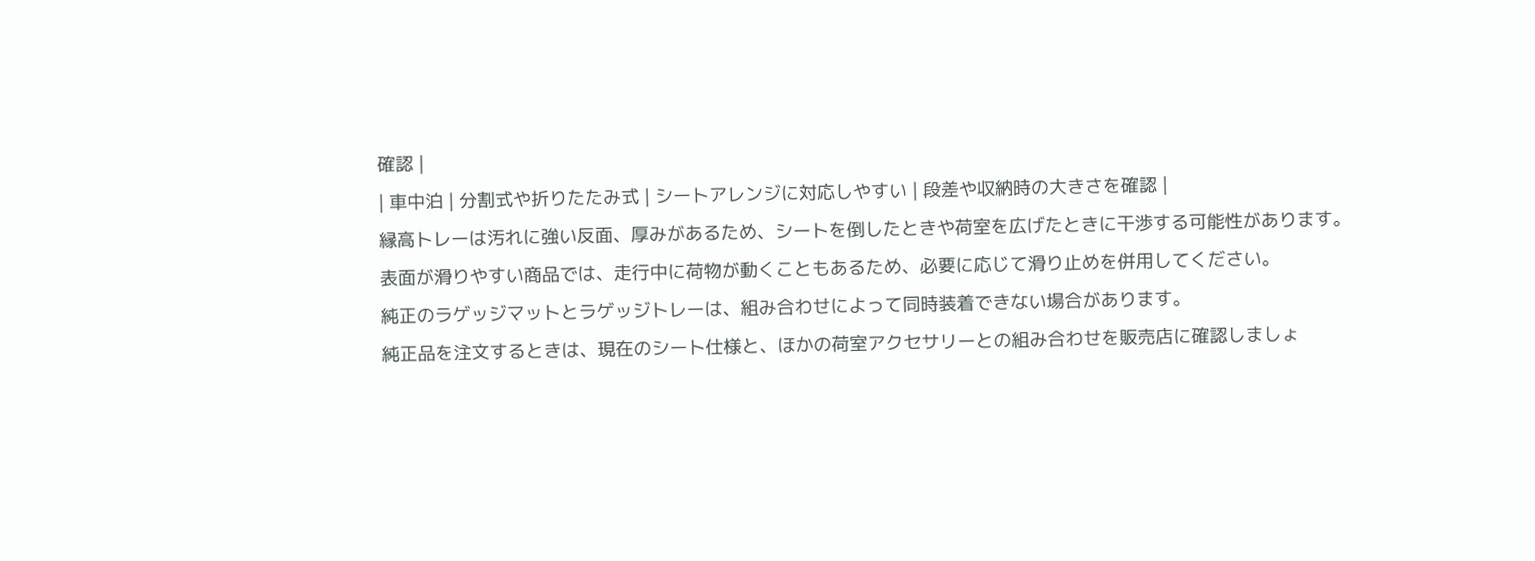確認 |
| 車中泊 | 分割式や折りたたみ式 | シートアレンジに対応しやすい | 段差や収納時の大きさを確認 |
縁高トレーは汚れに強い反面、厚みがあるため、シートを倒したときや荷室を広げたときに干渉する可能性があります。
表面が滑りやすい商品では、走行中に荷物が動くこともあるため、必要に応じて滑り止めを併用してください。
純正のラゲッジマットとラゲッジトレーは、組み合わせによって同時装着できない場合があります。
純正品を注文するときは、現在のシート仕様と、ほかの荷室アクセサリーとの組み合わせを販売店に確認しましょ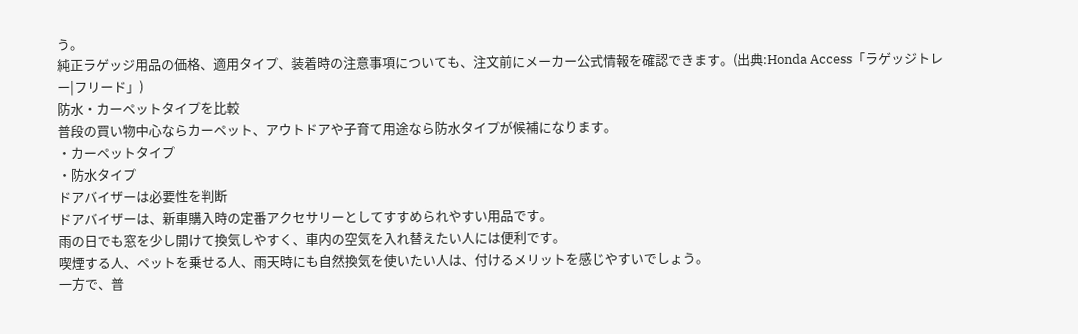う。
純正ラゲッジ用品の価格、適用タイプ、装着時の注意事項についても、注文前にメーカー公式情報を確認できます。(出典:Honda Access「ラゲッジトレー|フリード」)
防水・カーペットタイプを比較
普段の買い物中心ならカーペット、アウトドアや子育て用途なら防水タイプが候補になります。
・カーペットタイプ
・防水タイプ
ドアバイザーは必要性を判断
ドアバイザーは、新車購入時の定番アクセサリーとしてすすめられやすい用品です。
雨の日でも窓を少し開けて換気しやすく、車内の空気を入れ替えたい人には便利です。
喫煙する人、ペットを乗せる人、雨天時にも自然換気を使いたい人は、付けるメリットを感じやすいでしょう。
一方で、普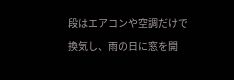段はエアコンや空調だけで換気し、雨の日に窓を開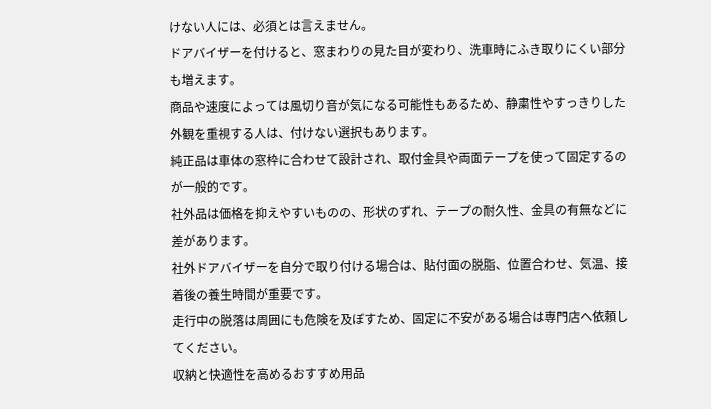けない人には、必須とは言えません。
ドアバイザーを付けると、窓まわりの見た目が変わり、洗車時にふき取りにくい部分も増えます。
商品や速度によっては風切り音が気になる可能性もあるため、静粛性やすっきりした外観を重視する人は、付けない選択もあります。
純正品は車体の窓枠に合わせて設計され、取付金具や両面テープを使って固定するのが一般的です。
社外品は価格を抑えやすいものの、形状のずれ、テープの耐久性、金具の有無などに差があります。
社外ドアバイザーを自分で取り付ける場合は、貼付面の脱脂、位置合わせ、気温、接着後の養生時間が重要です。
走行中の脱落は周囲にも危険を及ぼすため、固定に不安がある場合は専門店へ依頼してください。
収納と快適性を高めるおすすめ用品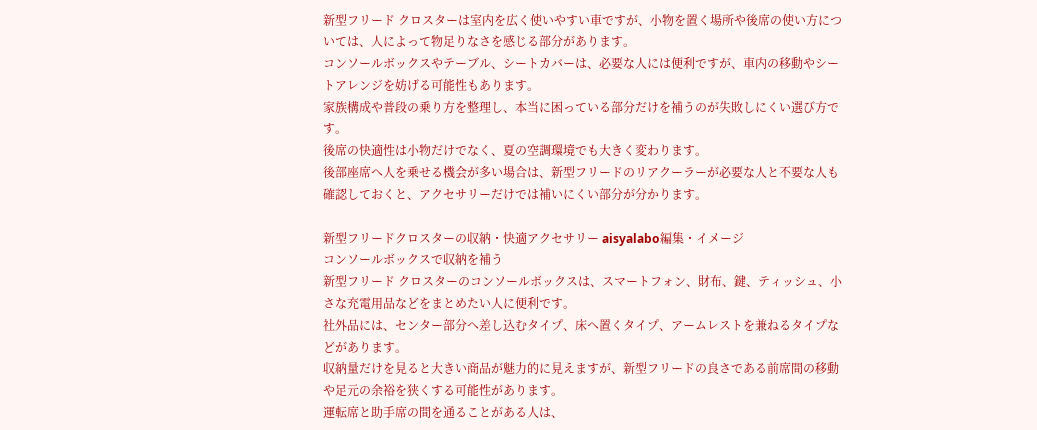新型フリード クロスターは室内を広く使いやすい車ですが、小物を置く場所や後席の使い方については、人によって物足りなさを感じる部分があります。
コンソールボックスやテーブル、シートカバーは、必要な人には便利ですが、車内の移動やシートアレンジを妨げる可能性もあります。
家族構成や普段の乗り方を整理し、本当に困っている部分だけを補うのが失敗しにくい選び方です。
後席の快適性は小物だけでなく、夏の空調環境でも大きく変わります。
後部座席へ人を乗せる機会が多い場合は、新型フリードのリアクーラーが必要な人と不要な人も確認しておくと、アクセサリーだけでは補いにくい部分が分かります。

新型フリードクロスターの収納・快適アクセサリー aisyalabo編集・イメージ
コンソールボックスで収納を補う
新型フリード クロスターのコンソールボックスは、スマートフォン、財布、鍵、ティッシュ、小さな充電用品などをまとめたい人に便利です。
社外品には、センター部分へ差し込むタイプ、床へ置くタイプ、アームレストを兼ねるタイプなどがあります。
収納量だけを見ると大きい商品が魅力的に見えますが、新型フリードの良さである前席間の移動や足元の余裕を狭くする可能性があります。
運転席と助手席の間を通ることがある人は、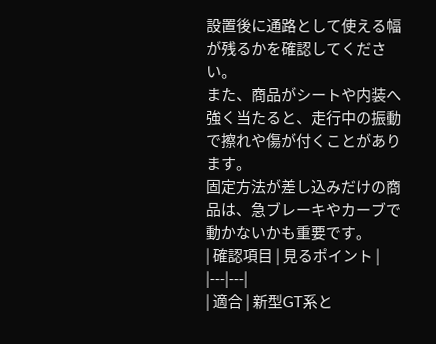設置後に通路として使える幅が残るかを確認してください。
また、商品がシートや内装へ強く当たると、走行中の振動で擦れや傷が付くことがあります。
固定方法が差し込みだけの商品は、急ブレーキやカーブで動かないかも重要です。
| 確認項目 | 見るポイント |
|---|---|
| 適合 | 新型GT系と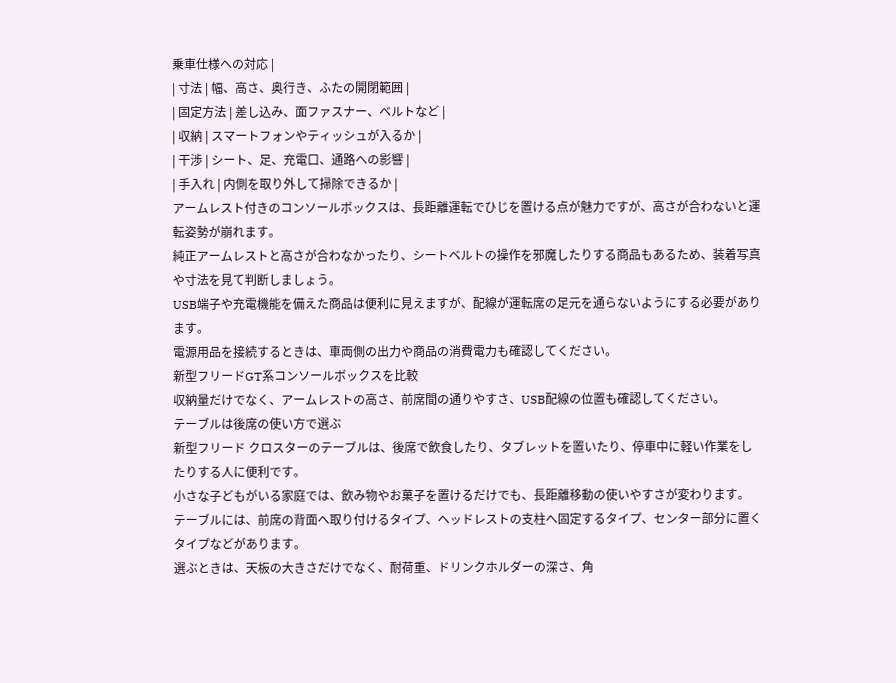乗車仕様への対応 |
| 寸法 | 幅、高さ、奥行き、ふたの開閉範囲 |
| 固定方法 | 差し込み、面ファスナー、ベルトなど |
| 収納 | スマートフォンやティッシュが入るか |
| 干渉 | シート、足、充電口、通路への影響 |
| 手入れ | 内側を取り外して掃除できるか |
アームレスト付きのコンソールボックスは、長距離運転でひじを置ける点が魅力ですが、高さが合わないと運転姿勢が崩れます。
純正アームレストと高さが合わなかったり、シートベルトの操作を邪魔したりする商品もあるため、装着写真や寸法を見て判断しましょう。
USB端子や充電機能を備えた商品は便利に見えますが、配線が運転席の足元を通らないようにする必要があります。
電源用品を接続するときは、車両側の出力や商品の消費電力も確認してください。
新型フリードGT系コンソールボックスを比較
収納量だけでなく、アームレストの高さ、前席間の通りやすさ、USB配線の位置も確認してください。
テーブルは後席の使い方で選ぶ
新型フリード クロスターのテーブルは、後席で飲食したり、タブレットを置いたり、停車中に軽い作業をしたりする人に便利です。
小さな子どもがいる家庭では、飲み物やお菓子を置けるだけでも、長距離移動の使いやすさが変わります。
テーブルには、前席の背面へ取り付けるタイプ、ヘッドレストの支柱へ固定するタイプ、センター部分に置くタイプなどがあります。
選ぶときは、天板の大きさだけでなく、耐荷重、ドリンクホルダーの深さ、角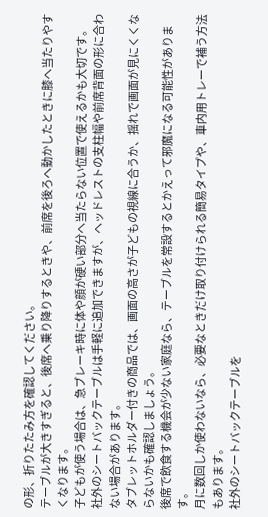の形、折りたたみ方を確認してください。
テーブルが大きすぎると、後席へ乗り降りするときや、前席を後ろへ動かしたときに膝へ当たりやすくなります。
子どもが使う場合は、急ブレーキ時に体や顔が硬い部分へ当たらない位置で使えるかも大切です。
社外のシートバックテーブルは手軽に追加できますが、ヘッドレストの支柱幅や前席背面の形に合わない場合があります。
タブレットホルダー付きの商品では、画面の高さが子どもの視線に合うか、揺れで画面が見にくくならないかも確認しましょう。
後席で飲食する機会が少ない家庭なら、テーブルを常設するとかえって邪魔になる可能性があります。
月に数回しか使わないなら、必要なときだけ取り付けられる簡易タイプや、車内用トレーで補う方法もあります。
社外のシートバックテーブルを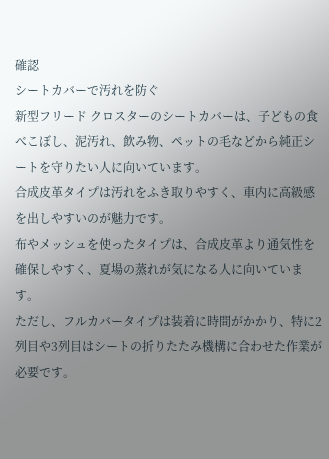確認
シートカバーで汚れを防ぐ
新型フリード クロスターのシートカバーは、子どもの食べこぼし、泥汚れ、飲み物、ペットの毛などから純正シートを守りたい人に向いています。
合成皮革タイプは汚れをふき取りやすく、車内に高級感を出しやすいのが魅力です。
布やメッシュを使ったタイプは、合成皮革より通気性を確保しやすく、夏場の蒸れが気になる人に向いています。
ただし、フルカバータイプは装着に時間がかかり、特に2列目や3列目はシートの折りたたみ機構に合わせた作業が必要です。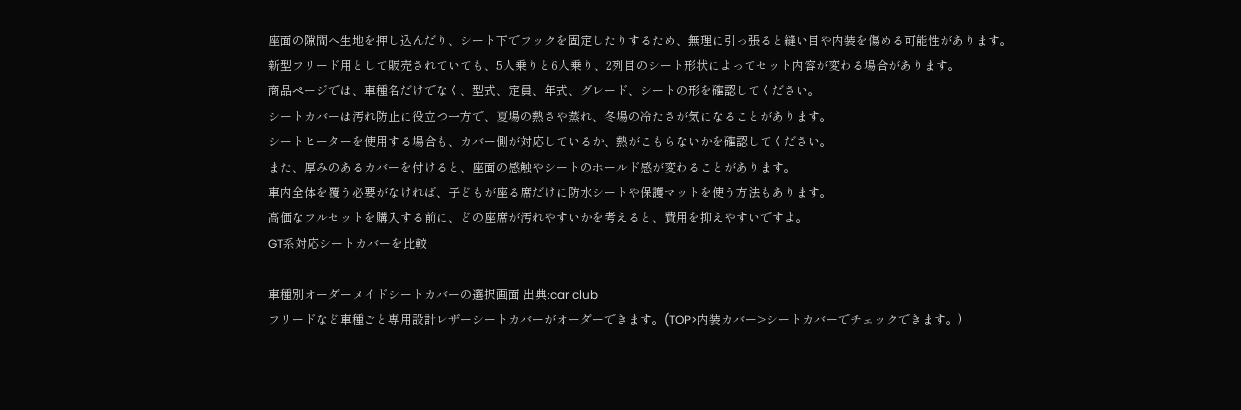座面の隙間へ生地を押し込んだり、シート下でフックを固定したりするため、無理に引っ張ると縫い目や内装を傷める可能性があります。
新型フリード用として販売されていても、5人乗りと6人乗り、2列目のシート形状によってセット内容が変わる場合があります。
商品ページでは、車種名だけでなく、型式、定員、年式、グレード、シートの形を確認してください。
シートカバーは汚れ防止に役立つ一方で、夏場の熱さや蒸れ、冬場の冷たさが気になることがあります。
シートヒーターを使用する場合も、カバー側が対応しているか、熱がこもらないかを確認してください。
また、厚みのあるカバーを付けると、座面の感触やシートのホールド感が変わることがあります。
車内全体を覆う必要がなければ、子どもが座る席だけに防水シートや保護マットを使う方法もあります。
高価なフルセットを購入する前に、どの座席が汚れやすいかを考えると、費用を抑えやすいですよ。
GT系対応シートカバーを比較

車種別オーダーメイドシートカバーの選択画面 出典:car club
フリードなど車種ごと専用設計レザーシートカバーがオーダーできます。(TOP>内装カバー>シートカバーでチェックできます。)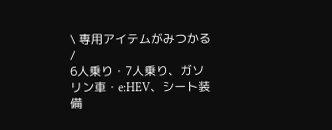\ 専用アイテムがみつかる /
6人乗り・7人乗り、ガソリン車・e:HEV、シート装備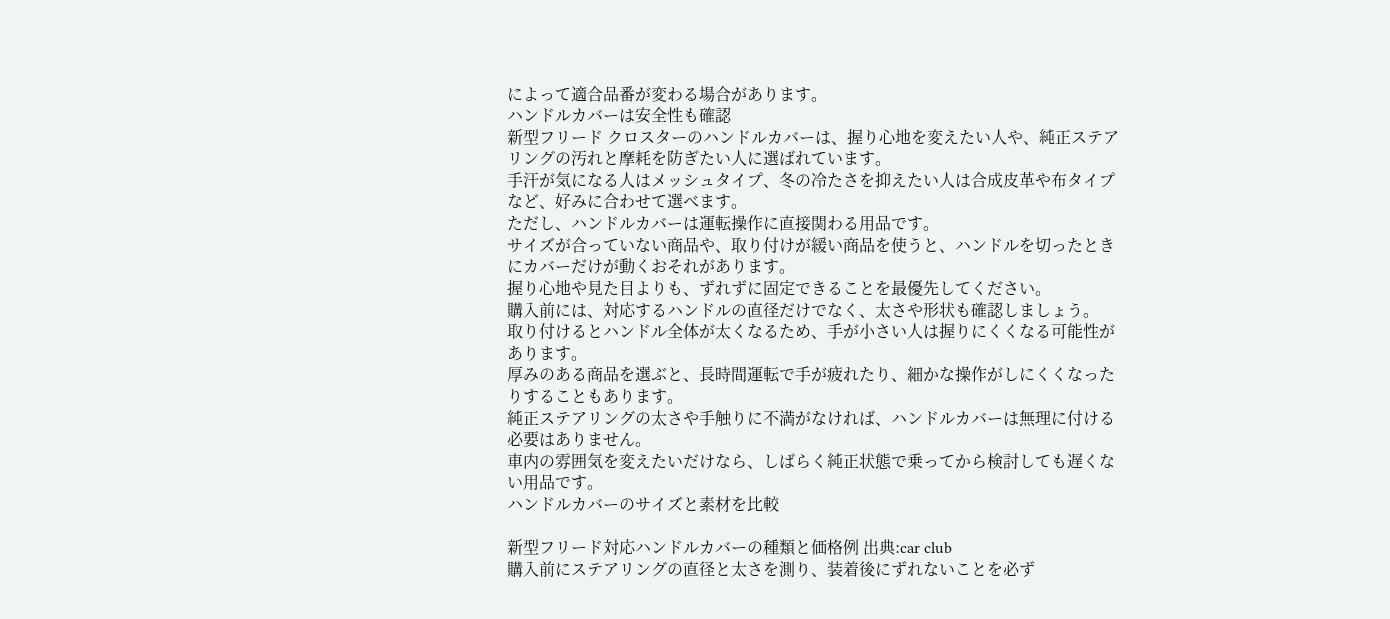によって適合品番が変わる場合があります。
ハンドルカバーは安全性も確認
新型フリード クロスターのハンドルカバーは、握り心地を変えたい人や、純正ステアリングの汚れと摩耗を防ぎたい人に選ばれています。
手汗が気になる人はメッシュタイプ、冬の冷たさを抑えたい人は合成皮革や布タイプなど、好みに合わせて選べます。
ただし、ハンドルカバーは運転操作に直接関わる用品です。
サイズが合っていない商品や、取り付けが緩い商品を使うと、ハンドルを切ったときにカバーだけが動くおそれがあります。
握り心地や見た目よりも、ずれずに固定できることを最優先してください。
購入前には、対応するハンドルの直径だけでなく、太さや形状も確認しましょう。
取り付けるとハンドル全体が太くなるため、手が小さい人は握りにくくなる可能性があります。
厚みのある商品を選ぶと、長時間運転で手が疲れたり、細かな操作がしにくくなったりすることもあります。
純正ステアリングの太さや手触りに不満がなければ、ハンドルカバーは無理に付ける必要はありません。
車内の雰囲気を変えたいだけなら、しばらく純正状態で乗ってから検討しても遅くない用品です。
ハンドルカバーのサイズと素材を比較

新型フリード対応ハンドルカバーの種類と価格例 出典:car club
購入前にステアリングの直径と太さを測り、装着後にずれないことを必ず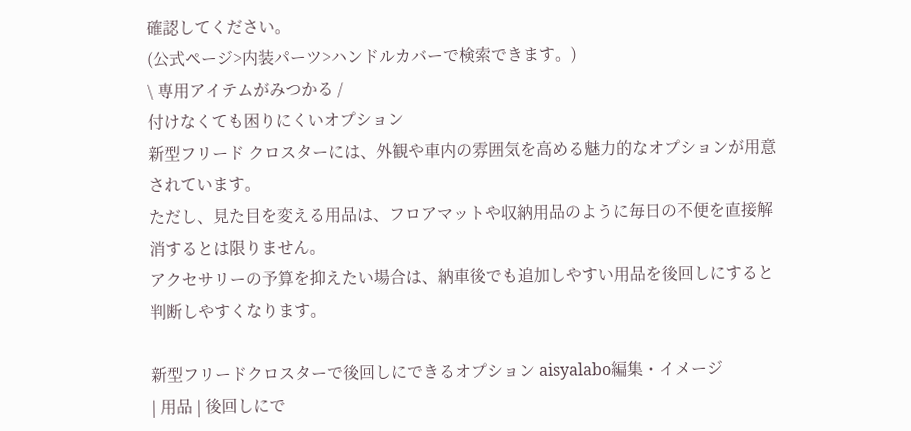確認してください。
(公式ページ>内装パーツ>ハンドルカバーで検索できます。)
\ 専用アイテムがみつかる /
付けなくても困りにくいオプション
新型フリード クロスターには、外観や車内の雰囲気を高める魅力的なオプションが用意されています。
ただし、見た目を変える用品は、フロアマットや収納用品のように毎日の不便を直接解消するとは限りません。
アクセサリーの予算を抑えたい場合は、納車後でも追加しやすい用品を後回しにすると判断しやすくなります。

新型フリードクロスターで後回しにできるオプション aisyalabo編集・イメージ
| 用品 | 後回しにで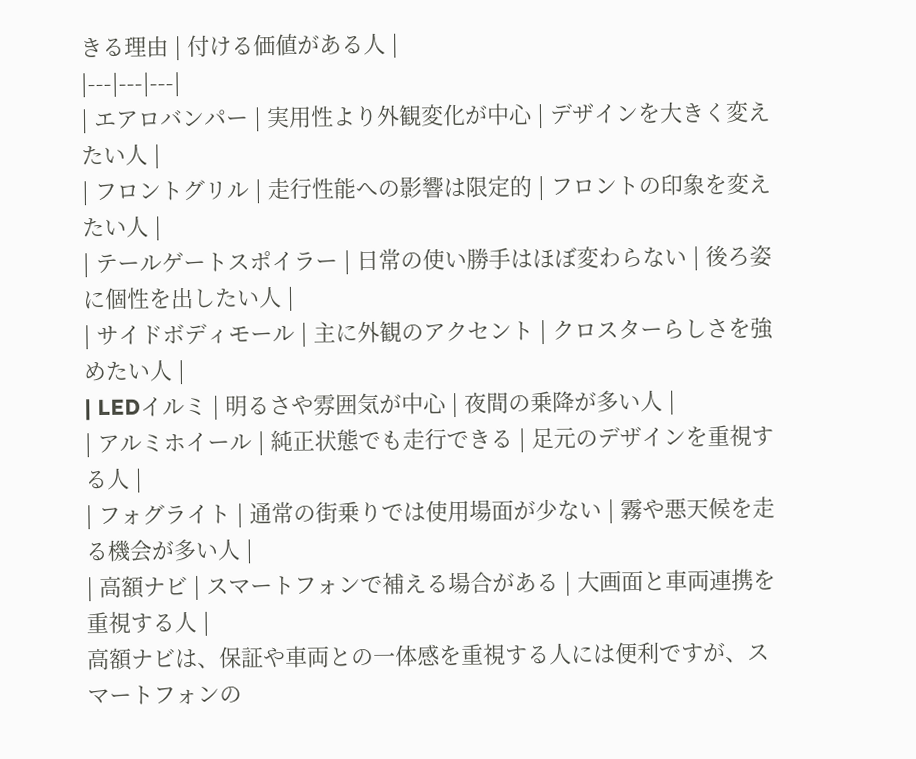きる理由 | 付ける価値がある人 |
|---|---|---|
| エアロバンパー | 実用性より外観変化が中心 | デザインを大きく変えたい人 |
| フロントグリル | 走行性能への影響は限定的 | フロントの印象を変えたい人 |
| テールゲートスポイラー | 日常の使い勝手はほぼ変わらない | 後ろ姿に個性を出したい人 |
| サイドボディモール | 主に外観のアクセント | クロスターらしさを強めたい人 |
| LEDイルミ | 明るさや雰囲気が中心 | 夜間の乗降が多い人 |
| アルミホイール | 純正状態でも走行できる | 足元のデザインを重視する人 |
| フォグライト | 通常の街乗りでは使用場面が少ない | 霧や悪天候を走る機会が多い人 |
| 高額ナビ | スマートフォンで補える場合がある | 大画面と車両連携を重視する人 |
高額ナビは、保証や車両との一体感を重視する人には便利ですが、スマートフォンの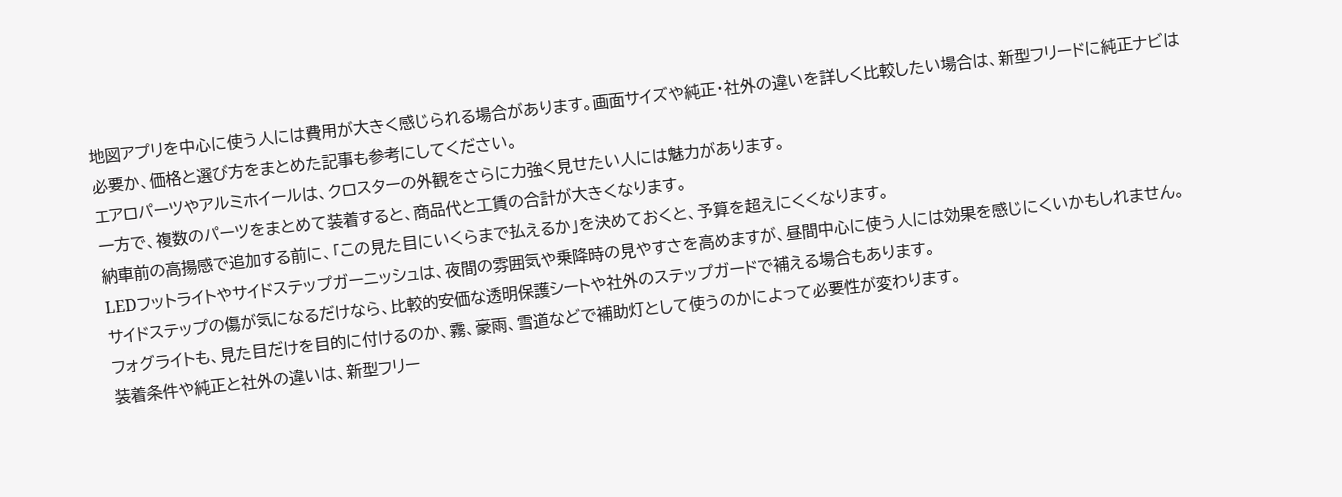地図アプリを中心に使う人には費用が大きく感じられる場合があります。画面サイズや純正・社外の違いを詳しく比較したい場合は、新型フリードに純正ナビは必要か、価格と選び方をまとめた記事も参考にしてください。
エアロパーツやアルミホイールは、クロスターの外観をさらに力強く見せたい人には魅力があります。
一方で、複数のパーツをまとめて装着すると、商品代と工賃の合計が大きくなります。
納車前の高揚感で追加する前に、「この見た目にいくらまで払えるか」を決めておくと、予算を超えにくくなります。
LEDフットライトやサイドステップガーニッシュは、夜間の雰囲気や乗降時の見やすさを高めますが、昼間中心に使う人には効果を感じにくいかもしれません。
サイドステップの傷が気になるだけなら、比較的安価な透明保護シートや社外のステップガードで補える場合もあります。
フォグライトも、見た目だけを目的に付けるのか、霧、豪雨、雪道などで補助灯として使うのかによって必要性が変わります。
装着条件や純正と社外の違いは、新型フリー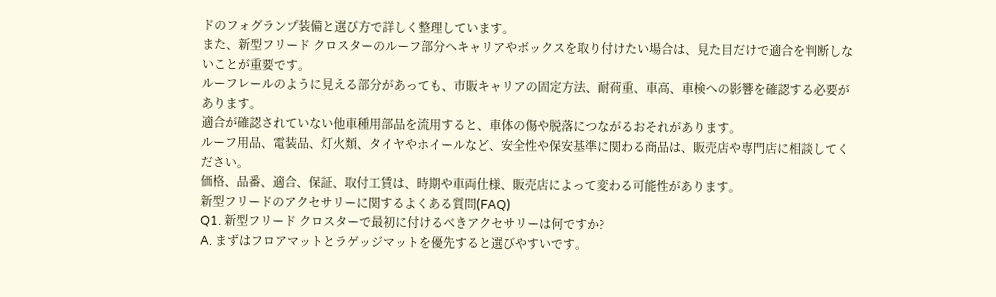ドのフォグランプ装備と選び方で詳しく整理しています。
また、新型フリード クロスターのルーフ部分へキャリアやボックスを取り付けたい場合は、見た目だけで適合を判断しないことが重要です。
ルーフレールのように見える部分があっても、市販キャリアの固定方法、耐荷重、車高、車検への影響を確認する必要があります。
適合が確認されていない他車種用部品を流用すると、車体の傷や脱落につながるおそれがあります。
ルーフ用品、電装品、灯火類、タイヤやホイールなど、安全性や保安基準に関わる商品は、販売店や専門店に相談してください。
価格、品番、適合、保証、取付工賃は、時期や車両仕様、販売店によって変わる可能性があります。
新型フリードのアクセサリーに関するよくある質問(FAQ)
Q1. 新型フリード クロスターで最初に付けるべきアクセサリーは何ですか?
A. まずはフロアマットとラゲッジマットを優先すると選びやすいです。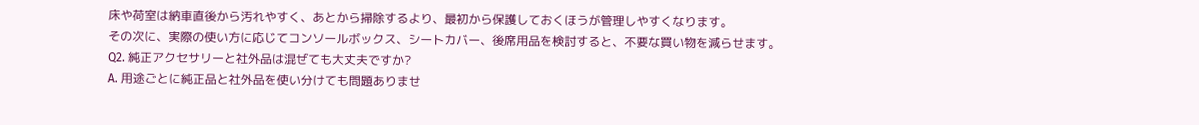床や荷室は納車直後から汚れやすく、あとから掃除するより、最初から保護しておくほうが管理しやすくなります。
その次に、実際の使い方に応じてコンソールボックス、シートカバー、後席用品を検討すると、不要な買い物を減らせます。
Q2. 純正アクセサリーと社外品は混ぜても大丈夫ですか?
A. 用途ごとに純正品と社外品を使い分けても問題ありませ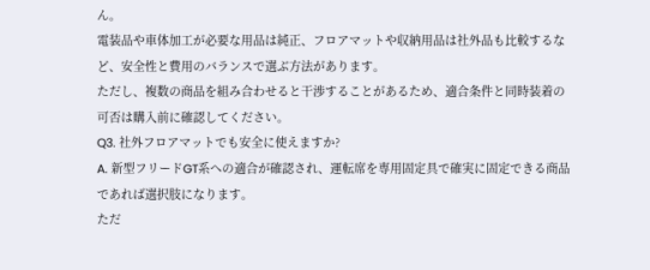ん。
電装品や車体加工が必要な用品は純正、フロアマットや収納用品は社外品も比較するなど、安全性と費用のバランスで選ぶ方法があります。
ただし、複数の商品を組み合わせると干渉することがあるため、適合条件と同時装着の可否は購入前に確認してください。
Q3. 社外フロアマットでも安全に使えますか?
A. 新型フリードGT系への適合が確認され、運転席を専用固定具で確実に固定できる商品であれば選択肢になります。
ただ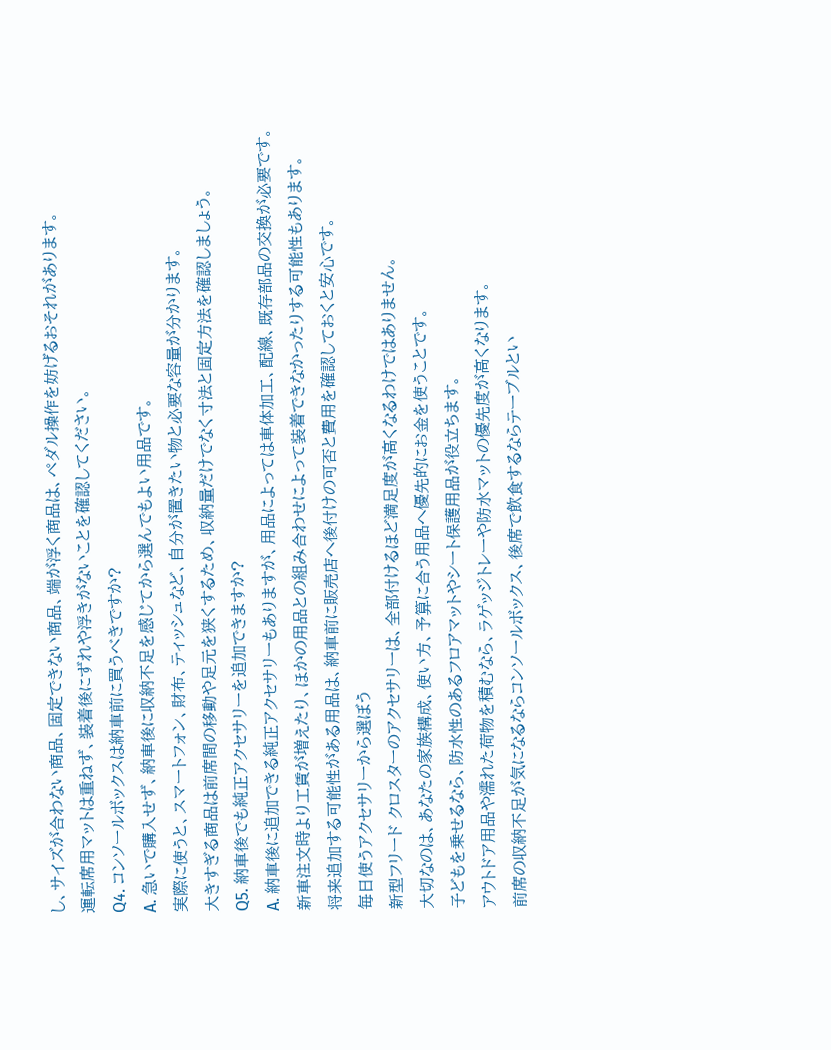し、サイズが合わない商品、固定できない商品、端が浮く商品は、ペダル操作を妨げるおそれがあります。
運転席用マットは重ねず、装着後にずれや浮きがないことを確認してください。
Q4. コンソールボックスは納車前に買うべきですか?
A. 急いで購入せず、納車後に収納不足を感じてから選んでもよい用品です。
実際に使うと、スマートフォン、財布、ティッシュなど、自分が置きたい物と必要な容量が分かります。
大きすぎる商品は前席間の移動や足元を狭くするため、収納量だけでなく寸法と固定方法を確認しましょう。
Q5. 納車後でも純正アクセサリーを追加できますか?
A. 納車後に追加できる純正アクセサリーもありますが、用品によっては車体加工、配線、既存部品の交換が必要です。
新車注文時より工賃が増えたり、ほかの用品との組み合わせによって装着できなかったりする可能性もあります。
将来追加する可能性がある用品は、納車前に販売店へ後付けの可否と費用を確認しておくと安心です。
毎日使うアクセサリーから選ぼう
新型フリード クロスターのアクセサリーは、全部付けるほど満足度が高くなるわけではありません。
大切なのは、あなたの家族構成、使い方、予算に合う用品へ優先的にお金を使うことです。
子どもを乗せるなら、防水性のあるフロアマットやシート保護用品が役立ちます。
アウトドア用品や濡れた荷物を積むなら、ラゲッジトレーや防水マットの優先度が高くなります。
前席の収納不足が気になるならコンソールボックス、後席で飲食するならテーブルとい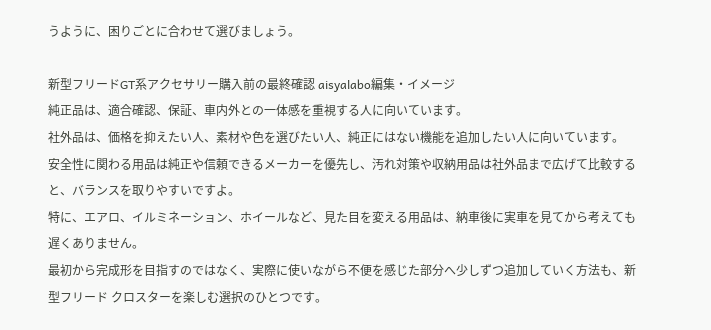うように、困りごとに合わせて選びましょう。

新型フリードGT系アクセサリー購入前の最終確認 aisyalabo編集・イメージ
純正品は、適合確認、保証、車内外との一体感を重視する人に向いています。
社外品は、価格を抑えたい人、素材や色を選びたい人、純正にはない機能を追加したい人に向いています。
安全性に関わる用品は純正や信頼できるメーカーを優先し、汚れ対策や収納用品は社外品まで広げて比較すると、バランスを取りやすいですよ。
特に、エアロ、イルミネーション、ホイールなど、見た目を変える用品は、納車後に実車を見てから考えても遅くありません。
最初から完成形を目指すのではなく、実際に使いながら不便を感じた部分へ少しずつ追加していく方法も、新型フリード クロスターを楽しむ選択のひとつです。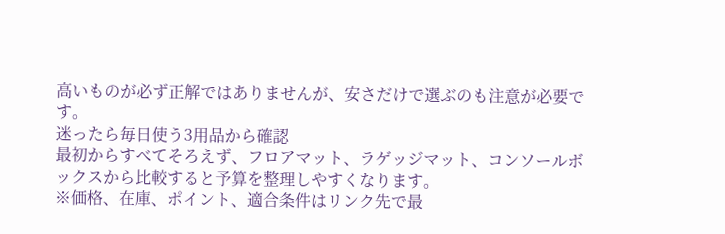高いものが必ず正解ではありませんが、安さだけで選ぶのも注意が必要です。
迷ったら毎日使う3用品から確認
最初からすべてそろえず、フロアマット、ラゲッジマット、コンソールボックスから比較すると予算を整理しやすくなります。
※価格、在庫、ポイント、適合条件はリンク先で最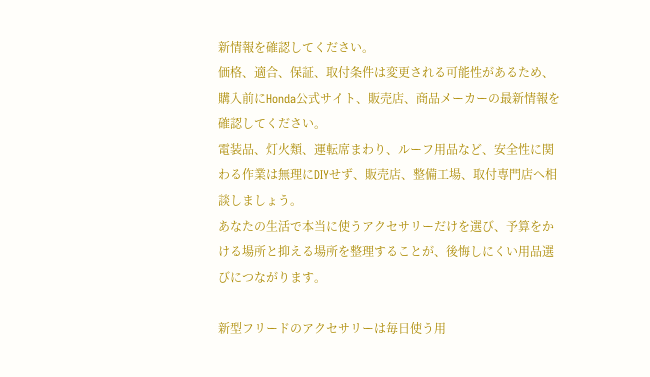新情報を確認してください。
価格、適合、保証、取付条件は変更される可能性があるため、購入前にHonda公式サイト、販売店、商品メーカーの最新情報を確認してください。
電装品、灯火類、運転席まわり、ルーフ用品など、安全性に関わる作業は無理にDIYせず、販売店、整備工場、取付専門店へ相談しましょう。
あなたの生活で本当に使うアクセサリーだけを選び、予算をかける場所と抑える場所を整理することが、後悔しにくい用品選びにつながります。

新型フリードのアクセサリーは毎日使う用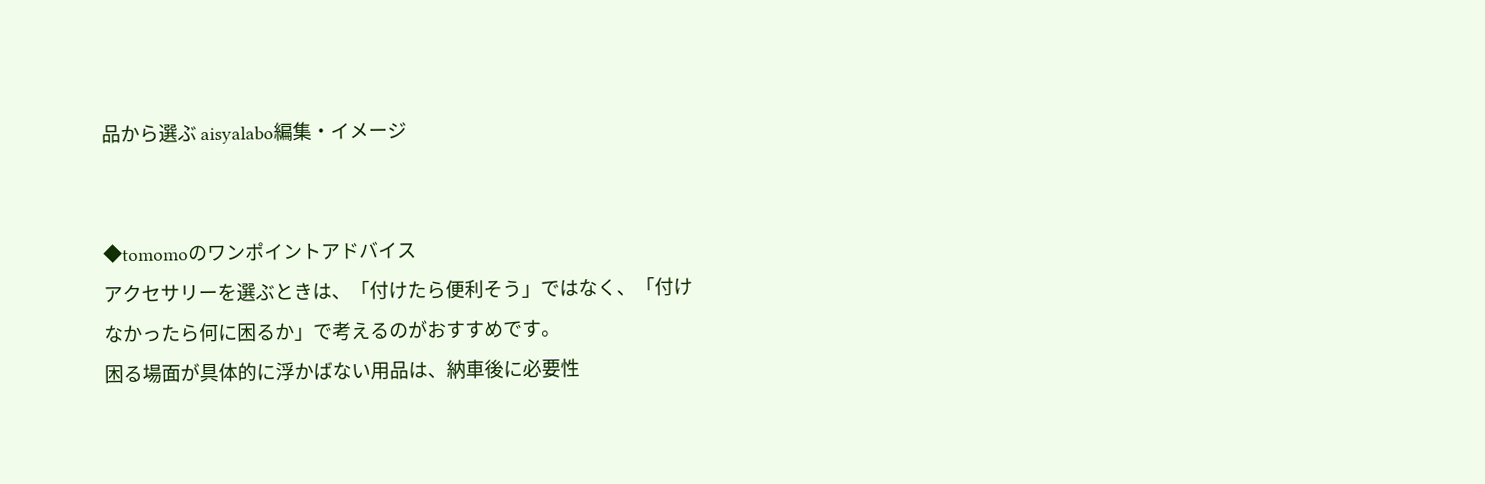品から選ぶ aisyalabo編集・イメージ


◆tomomoのワンポイントアドバイス
アクセサリーを選ぶときは、「付けたら便利そう」ではなく、「付けなかったら何に困るか」で考えるのがおすすめです。
困る場面が具体的に浮かばない用品は、納車後に必要性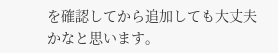を確認してから追加しても大丈夫かなと思います。